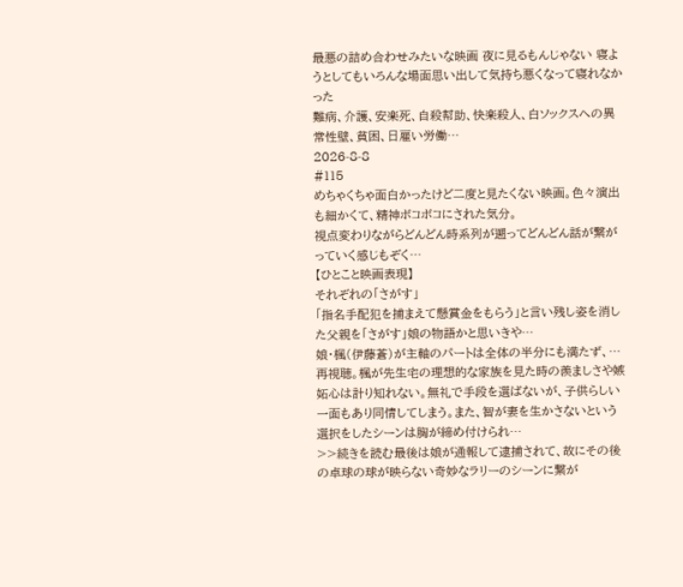最悪の詰め合わせみたいな映画 夜に見るもんじゃない 寝ようとしてもいろんな場面思い出して気持ち悪くなって寝れなかった
難病、介護、安楽死、自殺幇助、快楽殺人、白ソックスへの異常性壁、貧困、日雇い労働…
2026-8-8
#115
めちゃくちゃ面白かったけど二度と見たくない映画。色々演出も細かくて、精神ボコボコにされた気分。
視点変わりながらどんどん時系列が遡ってどんどん話が繋がっていく感じもぞく…
【ひとこと映画表現】
それぞれの「さがす」
「指名手配犯を捕まえて懸賞金をもらう」と言い残し姿を消した父親を「さがす」娘の物語かと思いきや…
娘・楓(伊藤蒼)が主軸のパートは全体の半分にも満たず、…
再視聴。楓が先生宅の理想的な家族を見た時の羨ましさや嫉妬心は計り知れない。無礼で手段を選ばないが、子供らしい一面もあり同情してしまう。また、智が妻を生かさないという選択をしたシーンは胸が締め付けられ…
>>続きを読む最後は娘が通報して逮捕されて、故にその後の卓球の球が映らない奇妙なラリーのシーンに繋が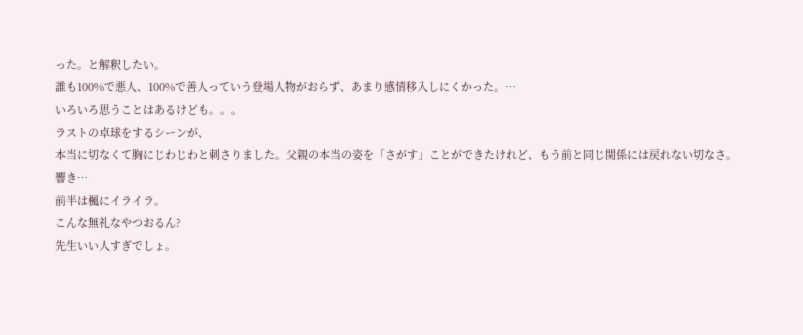った。と解釈したい。
誰も100%で悪人、100%で善人っていう登場人物がおらず、あまり感情移入しにくかった。…
いろいろ思うことはあるけども。。。
ラストの卓球をするシーンが、
本当に切なくて胸にじわじわと刺さりました。父親の本当の姿を「さがす」ことができたけれど、もう前と同じ関係には戻れない切なさ。
響き…
前半は楓にイライラ。
こんな無礼なやつおるん?
先生いい人すぎでしょ。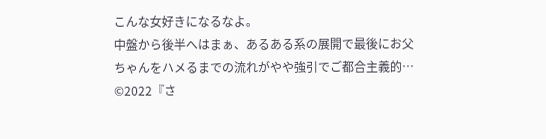こんな女好きになるなよ。
中盤から後半へはまぁ、あるある系の展開で最後にお父ちゃんをハメるまでの流れがやや強引でご都合主義的…
©2022『さ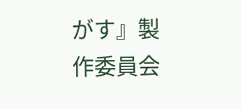がす』製作委員会